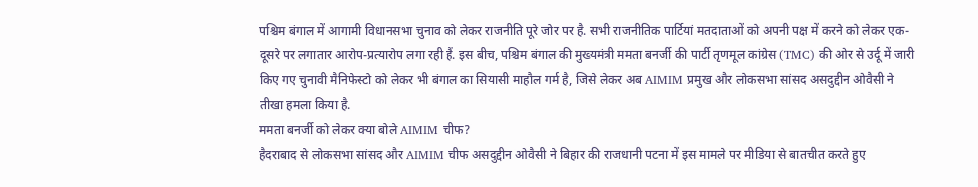पश्चिम बंगाल में आगामी विधानसभा चुनाव को लेकर राजनीति पूरे जोर पर है. सभी राजनीतिक पार्टियां मतदाताओं को अपनी पक्ष में करने को लेकर एक-दूसरे पर लगातार आरोप-प्रत्यारोप लगा रही हैं. इस बीच, पश्चिम बंगाल की मुख्यमंत्री ममता बनर्जी की पार्टी तृणमूल कांग्रेस (TMC) की ओर से उर्दू में जारी किए गए चुनावी मैनिफेस्टो को लेकर भी बंगाल का सियासी माहौल गर्म है, जिसे लेकर अब AIMIM प्रमुख और लोकसभा सांसद असदुद्दीन ओवैसी ने तीखा हमला किया है.
ममता बनर्जी को लेकर क्या बोले AIMIM चीफ?
हैदराबाद से लोकसभा सांसद और AIMIM चीफ असदुद्दीन ओवैसी ने बिहार की राजधानी पटना में इस मामले पर मीडिया से बातचीत करते हुए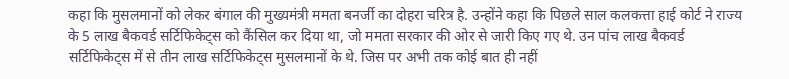कहा कि मुसलमानों को लेकर बंगाल की मुख्यमंत्री ममता बनर्जी का दोहरा चरित्र है. उन्होंने कहा कि पिछले साल कलकत्ता हाई कोर्ट ने राज्य के 5 लाख बैकवर्ड सर्टिफिकेट्स को कैंसिल कर दिया था, जो ममता सरकार की ओर से जारी किए गए थे. उन पांच लाख बैकवर्ड सर्टिफिकेट्स में से तीन लाख सर्टिफिकेट्स मुसलमानों के थे. जिस पर अभी तक कोई बात ही नहीं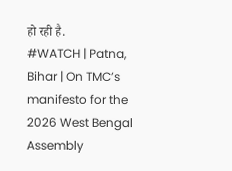हो रही है.
#WATCH | Patna, Bihar | On TMC’s manifesto for the 2026 West Bengal Assembly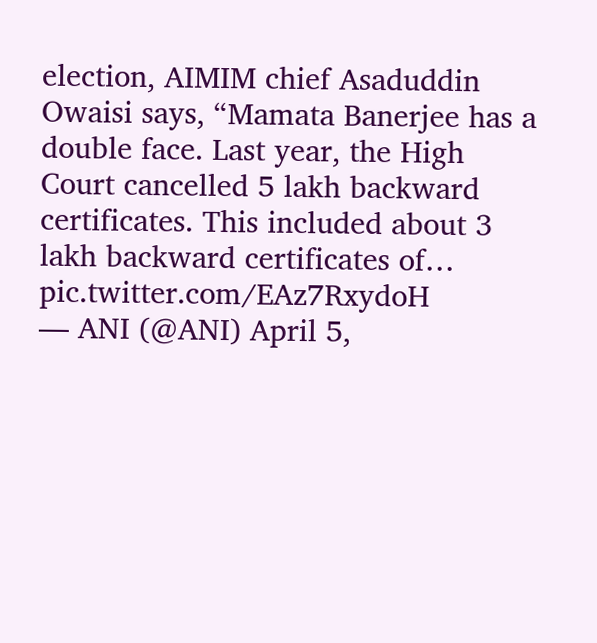election, AIMIM chief Asaduddin Owaisi says, “Mamata Banerjee has a double face. Last year, the High Court cancelled 5 lakh backward certificates. This included about 3 lakh backward certificates of… pic.twitter.com/EAz7RxydoH
— ANI (@ANI) April 5,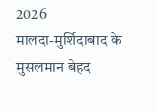2026
मालदा-मुर्शिदाबाद के मुसलमान बेहद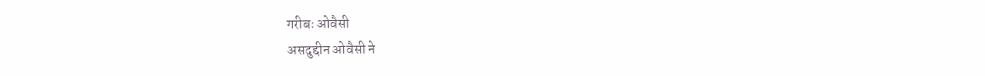गरीबः ओवैसी
असदुद्दीन ओवैसी ने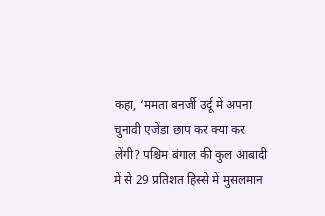कहा, ‘ममता बनर्जी उर्दू में अपना चुनावी एजेंडा छाप कर क्या कर लेंगी? पश्चिम बंगाल की कुल आबादी में से 29 प्रतिशत हिस्से में मुसलमान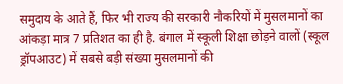समुदाय के आते हैं, फिर भी राज्य की सरकारी नौकरियों में मुसलमानों का आंकड़ा मात्र 7 प्रतिशत का ही है. बंगाल में स्कूली शिक्षा छोड़ने वालों (स्कूल ड्रॉपआउट) में सबसे बड़ी संख्या मुसलमानों की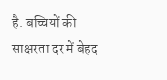है. बच्चियों की साक्षरता दर में बेहद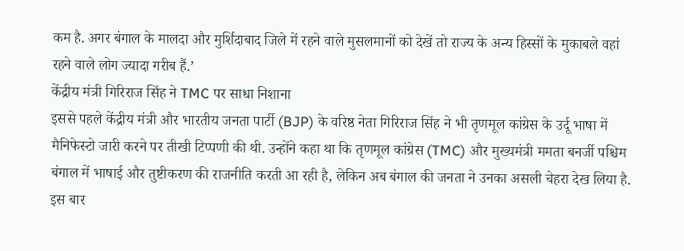कम है. अगर बंगाल के मालदा और मुर्शिदाबाद जिले में रहने वाले मुसलमानों को देखें तो राज्य के अन्य हिस्सों के मुकाबले वहां रहने वाले लोग ज्यादा गरीब हैं.’
केंद्रीय मंत्री गिरिराज सिंह ने TMC पर साधा निशाना
इससे पहले केंद्रीय मंत्री और भारतीय जनता पार्टी (BJP) के वरिष्ठ नेता गिरिराज सिंह ने भी तृणमूल कांग्रेस के उर्दू भाषा में मैनिफेस्टो जारी करने पर तीखी टिप्पणी की थी. उन्होंने कहा था कि तृणमूल कांग्रेस (TMC) और मुख्यमंत्री ममता बनर्जी पश्चिम बंगाल में भाषाई और तुष्टीकरण की राजनीति करती आ रही है, लेकिन अब बंगाल की जनता ने उनका असली चेहरा देख लिया है. इस बार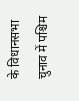के विधानसभा चुनाव में पश्चिम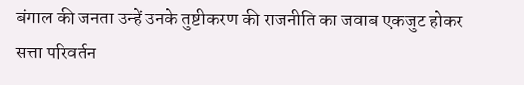बंगाल की जनता उन्हें उनके तुष्टीकरण की राजनीति का जवाब एकजुट होकर सत्ता परिवर्तन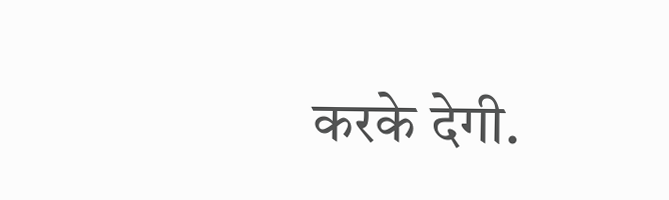करके देगी.